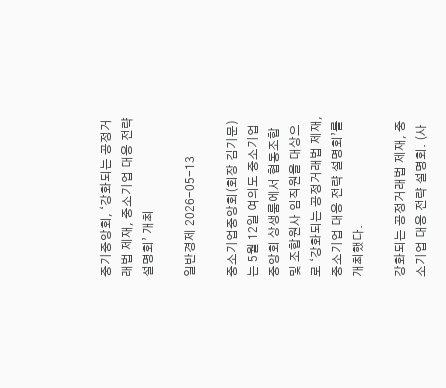중기중앙회, ‘강화되는 공정거래법 제재, 중소기업 대응 전략 설명회’ 개최

일반경제 2026-05-13

중소기업중앙회(회장 김기문)는 5월 12일 여의도 중소기업중앙회 상생룸에서 협동조합 및 조합원사 임직원을 대상으로 ‘강화되는 공정거래법 제재, 중소기업 대응 전략 설명회’를 개최했다.

강화되는 공정거래법 제재, 중소기업 대응 전략 설명회. (사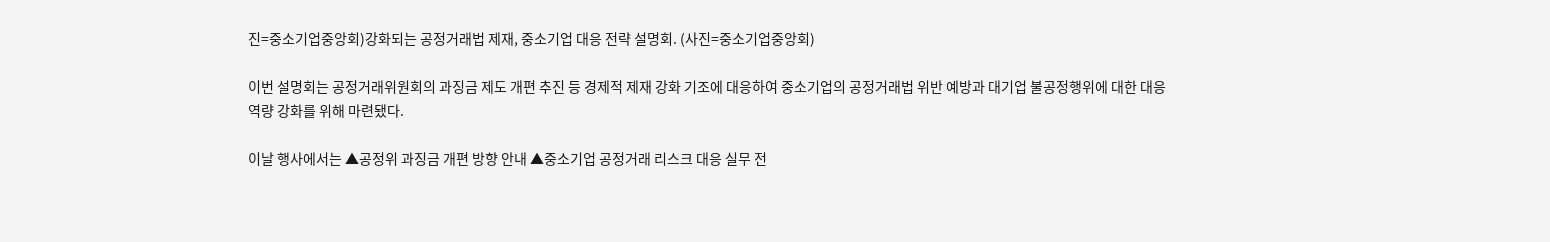진=중소기업중앙회)강화되는 공정거래법 제재, 중소기업 대응 전략 설명회. (사진=중소기업중앙회)

이번 설명회는 공정거래위원회의 과징금 제도 개편 추진 등 경제적 제재 강화 기조에 대응하여 중소기업의 공정거래법 위반 예방과 대기업 불공정행위에 대한 대응 역량 강화를 위해 마련됐다.

이날 행사에서는 ▲공정위 과징금 개편 방향 안내 ▲중소기업 공정거래 리스크 대응 실무 전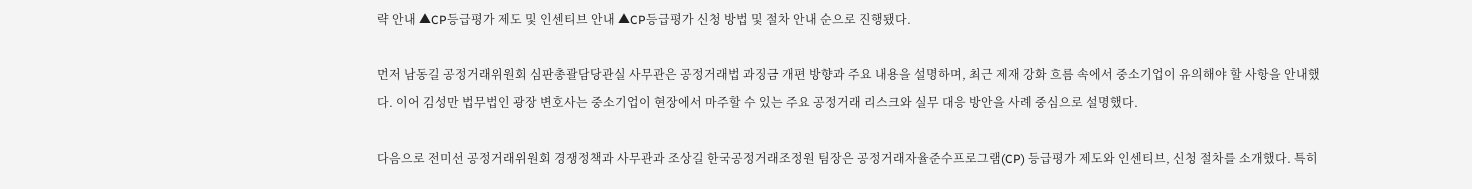략 안내 ▲CP등급평가 제도 및 인센티브 안내 ▲CP등급평가 신청 방법 및 절차 안내 순으로 진행됐다.

먼저 남동길 공정거래위원회 심판총괄담당관실 사무관은 공정거래법 과징금 개편 방향과 주요 내용을 설명하며, 최근 제재 강화 흐름 속에서 중소기업이 유의해야 할 사항을 안내했다. 이어 김성만 법무법인 광장 변호사는 중소기업이 현장에서 마주할 수 있는 주요 공정거래 리스크와 실무 대응 방안을 사례 중심으로 설명했다.

다음으로 전미선 공정거래위원회 경쟁정책과 사무관과 조상길 한국공정거래조정원 팀장은 공정거래자율준수프로그램(CP) 등급평가 제도와 인센티브, 신청 절차를 소개했다. 특히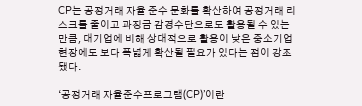CP는 공정거래 자율 준수 문화를 확산하여 공정거래 리스크를 줄이고 과징금 감경수단으로도 활용될 수 있는 만큼, 대기업에 비해 상대적으로 활용이 낮은 중소기업 현장에도 보다 폭넓게 확산될 필요가 있다는 점이 강조됐다.

‘공정거래 자율준수프로그램(CP)’이란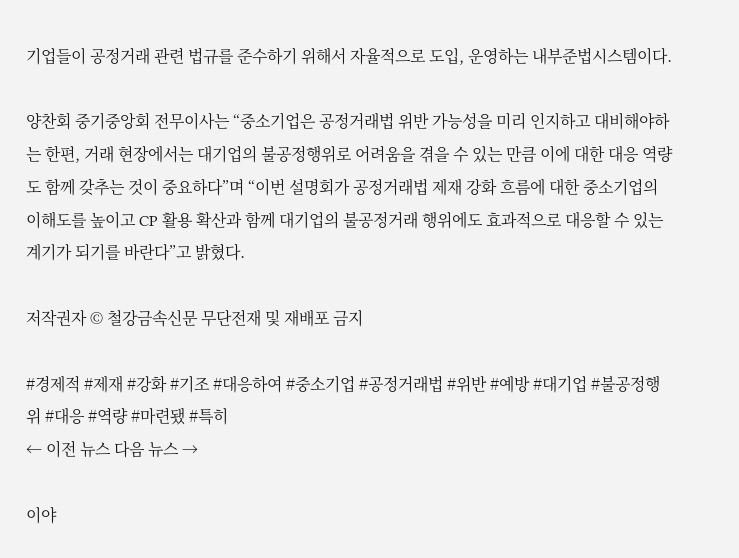기업들이 공정거래 관련 법규를 준수하기 위해서 자율적으로 도입, 운영하는 내부준법시스템이다.

양찬회 중기중앙회 전무이사는 “중소기업은 공정거래법 위반 가능성을 미리 인지하고 대비해야하는 한편, 거래 현장에서는 대기업의 불공정행위로 어려움을 겪을 수 있는 만큼 이에 대한 대응 역량도 함께 갖추는 것이 중요하다”며 “이번 설명회가 공정거래법 제재 강화 흐름에 대한 중소기업의 이해도를 높이고 CP 활용 확산과 함께 대기업의 불공정거래 행위에도 효과적으로 대응할 수 있는 계기가 되기를 바란다”고 밝혔다.

저작권자 © 철강금속신문 무단전재 및 재배포 금지

#경제적 #제재 #강화 #기조 #대응하여 #중소기업 #공정거래법 #위반 #예방 #대기업 #불공정행위 #대응 #역량 #마련됐 #특히
← 이전 뉴스 다음 뉴스 →

이야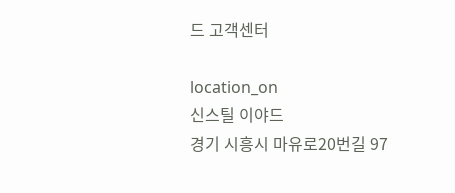드 고객센터

location_on
신스틸 이야드
경기 시흥시 마유로20번길 97